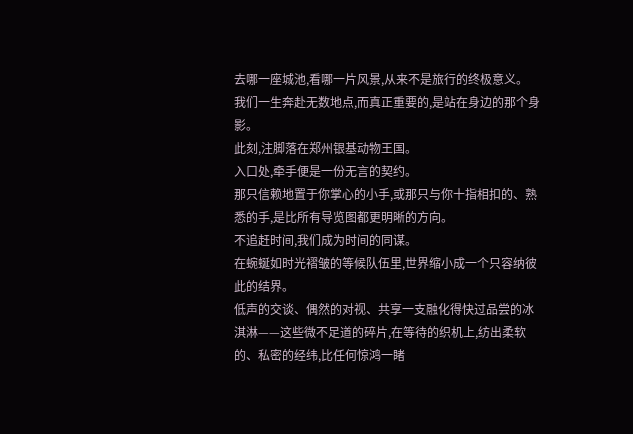去哪一座城池,看哪一片风景,从来不是旅行的终极意义。
我们一生奔赴无数地点,而真正重要的,是站在身边的那个身影。
此刻,注脚落在郑州银基动物王国。
入口处,牵手便是一份无言的契约。
那只信赖地置于你掌心的小手,或那只与你十指相扣的、熟悉的手,是比所有导览图都更明晰的方向。
不追赶时间,我们成为时间的同谋。
在蜿蜒如时光褶皱的等候队伍里,世界缩小成一个只容纳彼此的结界。
低声的交谈、偶然的对视、共享一支融化得快过品尝的冰淇淋——这些微不足道的碎片,在等待的织机上,纺出柔软的、私密的经纬,比任何惊鸿一睹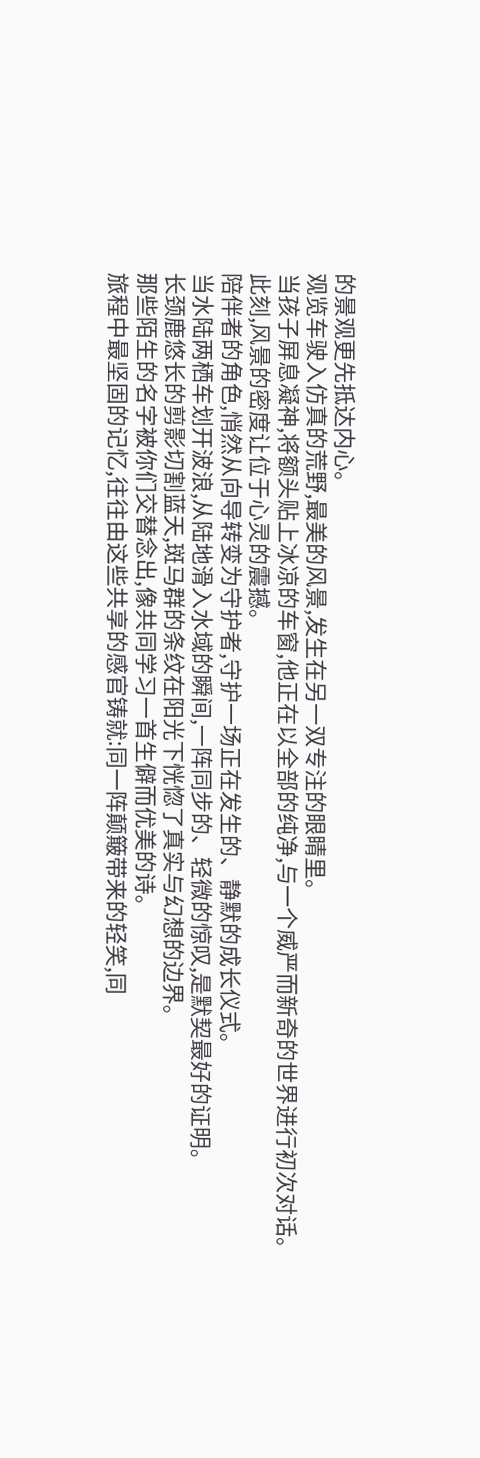的景观更先抵达内心。
观览车驶入仿真的荒野,最美的风景,发生在另一双专注的眼睛里。
当孩子屏息凝神,将额头贴上冰凉的车窗,他正在以全部的纯净,与一个威严而新奇的世界进行初次对话。
此刻,风景的密度让位于心灵的震撼。
陪伴者的角色,悄然从向导转变为守护者,守护一场正在发生的、静默的成长仪式。
当水陆两栖车划开波浪,从陆地滑入水域的瞬间,一阵同步的、轻微的惊叹,是默契最好的证明。
长颈鹿悠长的剪影切割蓝天,斑马群的条纹在阳光下恍惚了真实与幻想的边界。
那些陌生的名字被你们交替念出,像共同学习一首生僻而优美的诗。
旅程中最坚固的记忆,往往由这些共享的感官铸就:同一阵颠簸带来的轻笑,同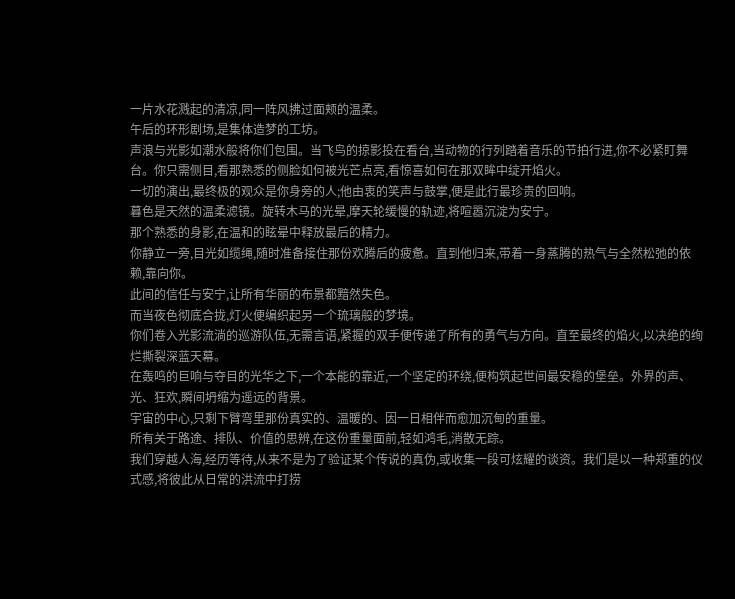一片水花溅起的清凉,同一阵风拂过面颊的温柔。
午后的环形剧场,是集体造梦的工坊。
声浪与光影如潮水般将你们包围。当飞鸟的掠影投在看台,当动物的行列踏着音乐的节拍行进,你不必紧盯舞台。你只需侧目,看那熟悉的侧脸如何被光芒点亮,看惊喜如何在那双眸中绽开焰火。
一切的演出,最终极的观众是你身旁的人;他由衷的笑声与鼓掌,便是此行最珍贵的回响。
暮色是天然的温柔滤镜。旋转木马的光晕,摩天轮缓慢的轨迹,将喧嚣沉淀为安宁。
那个熟悉的身影,在温和的眩晕中释放最后的精力。
你静立一旁,目光如缆绳,随时准备接住那份欢腾后的疲惫。直到他归来,带着一身蒸腾的热气与全然松弛的依赖,靠向你。
此间的信任与安宁,让所有华丽的布景都黯然失色。
而当夜色彻底合拢,灯火便编织起另一个琉璃般的梦境。
你们卷入光影流淌的巡游队伍,无需言语,紧握的双手便传递了所有的勇气与方向。直至最终的焰火,以决绝的绚烂撕裂深蓝天幕。
在轰鸣的巨响与夺目的光华之下,一个本能的靠近,一个坚定的环绕,便构筑起世间最安稳的堡垒。外界的声、光、狂欢,瞬间坍缩为遥远的背景。
宇宙的中心,只剩下臂弯里那份真实的、温暖的、因一日相伴而愈加沉甸的重量。
所有关于路途、排队、价值的思辨,在这份重量面前,轻如鸿毛,消散无踪。
我们穿越人海,经历等待,从来不是为了验证某个传说的真伪,或收集一段可炫耀的谈资。我们是以一种郑重的仪式感,将彼此从日常的洪流中打捞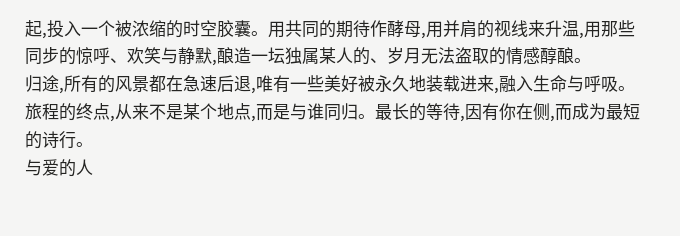起,投入一个被浓缩的时空胶囊。用共同的期待作酵母,用并肩的视线来升温,用那些同步的惊呼、欢笑与静默,酿造一坛独属某人的、岁月无法盗取的情感醇酿。
归途,所有的风景都在急速后退,唯有一些美好被永久地装载进来,融入生命与呼吸。
旅程的终点,从来不是某个地点,而是与谁同归。最长的等待,因有你在侧,而成为最短的诗行。
与爱的人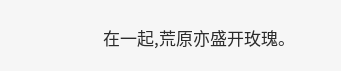在一起,荒原亦盛开玫瑰。